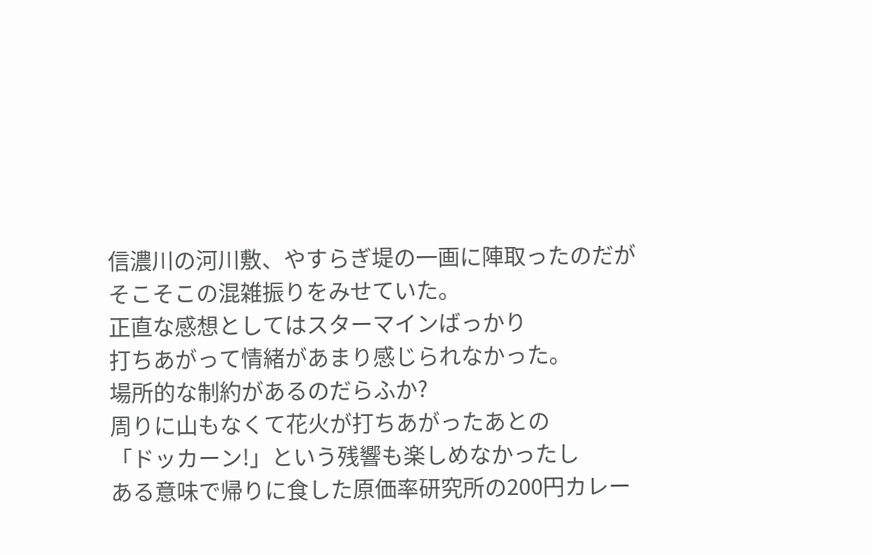信濃川の河川敷、やすらぎ堤の一画に陣取ったのだが
そこそこの混雑振りをみせていた。
正直な感想としてはスターマインばっかり
打ちあがって情緒があまり感じられなかった。
場所的な制約があるのだらふか?
周りに山もなくて花火が打ちあがったあとの
「ドッカーン!」という残響も楽しめなかったし
ある意味で帰りに食した原価率研究所の200円カレー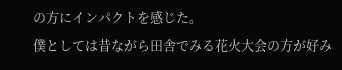の方にインパクトを感じた。
僕としては昔ながら田舎でみる花火大会の方が好み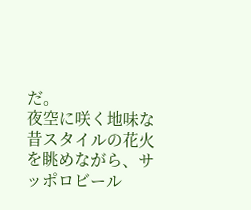だ。
夜空に咲く地味な昔スタイルの花火を眺めながら、サッポロビール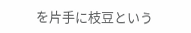を片手に枝豆という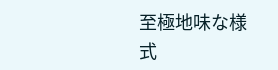至極地味な様式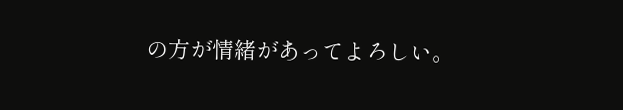の方が情緒があってよろしい。